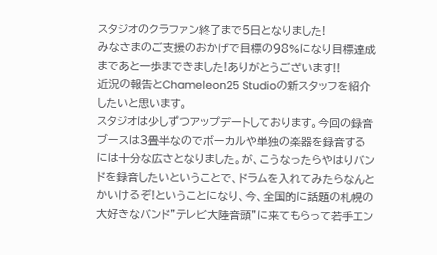スタジオのクラファン終了まで5日となりました!
みなさまのご支援のおかげで目標の98%になり目標達成まであと一歩まできました!ありがとうございます!!
近況の報告とChameleon25 Studioの新スタッフを紹介したいと思います。
スタジオは少しずつアップデートしております。今回の録音ブースは3畳半なのでボーカルや単独の楽器を録音するには十分な広さとなりました。が、こうなったらやはりバンドを録音したいということで、ドラムを入れてみたらなんとかいけるぞ!ということになり、今、全国的に話題の札幌の大好きなバンド”テレビ大陸音頭”に来てもらって若手エン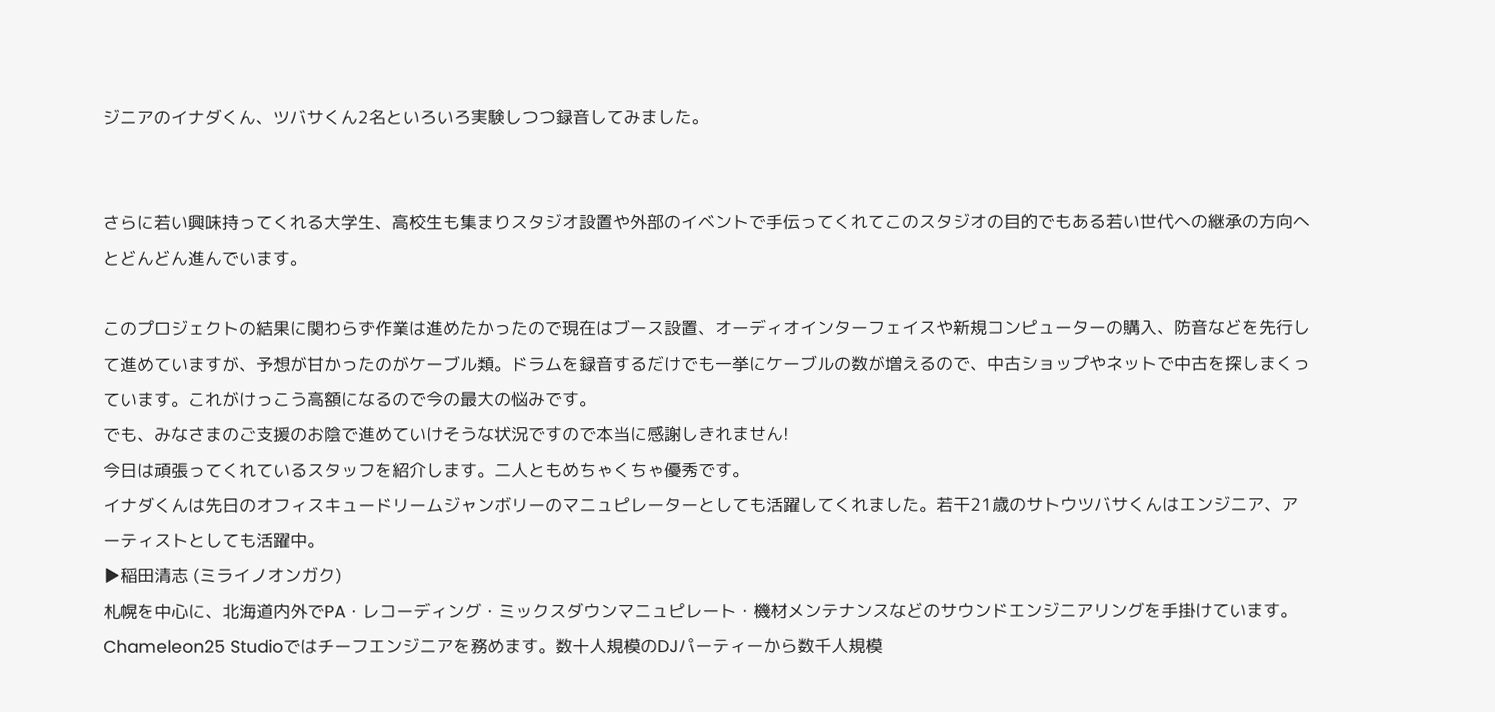ジニアのイナダくん、ツバサくん2名といろいろ実験しつつ録音してみました。


さらに若い興味持ってくれる大学生、高校生も集まりスタジオ設置や外部のイベントで手伝ってくれてこのスタジオの目的でもある若い世代への継承の方向へとどんどん進んでいます。

このプロジェクトの結果に関わらず作業は進めたかったので現在はブース設置、オーディオインターフェイスや新規コンピューターの購入、防音などを先行して進めていますが、予想が甘かったのがケーブル類。ドラムを録音するだけでも一挙にケーブルの数が増えるので、中古ショップやネットで中古を探しまくっています。これがけっこう高額になるので今の最大の悩みです。
でも、みなさまのご支援のお陰で進めていけそうな状況ですので本当に感謝しきれません!
今日は頑張ってくれているスタッフを紹介します。二人ともめちゃくちゃ優秀です。
イナダくんは先日のオフィスキュードリームジャンボリーのマニュピレーターとしても活躍してくれました。若干21歳のサトウツバサくんはエンジニア、アーティストとしても活躍中。
▶稲田清志 (ミライノオンガク)
札幌を中心に、北海道内外でPA・レコーディング・ミックスダウンマニュピレート・機材メンテナンスなどのサウンドエンジニアリングを手掛けています。Chameleon25 Studioではチーフエンジニアを務めます。数十人規模のDJパーティーから数千人規模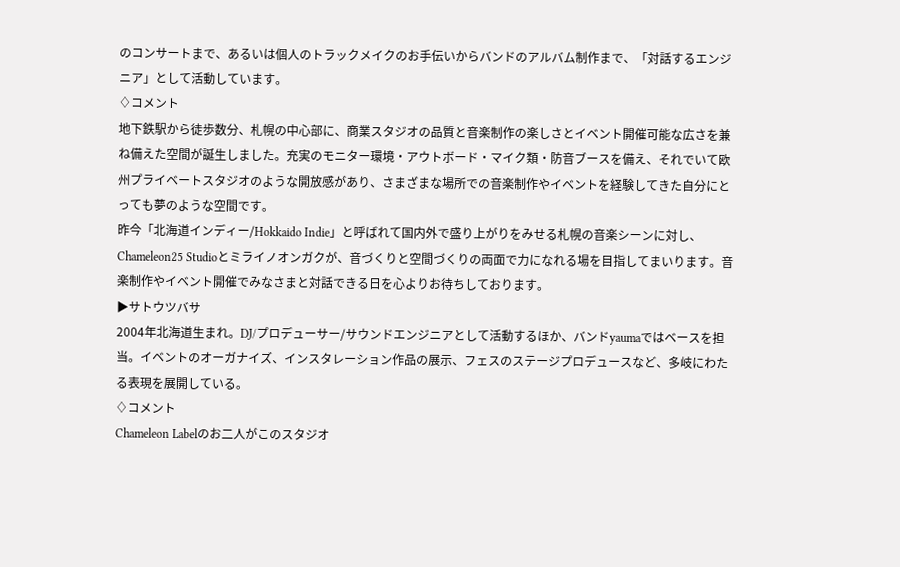のコンサートまで、あるいは個人のトラックメイクのお手伝いからバンドのアルバム制作まで、「対話するエンジニア」として活動しています。
♢コメント
地下鉄駅から徒歩数分、札幌の中心部に、商業スタジオの品質と音楽制作の楽しさとイベント開催可能な広さを兼ね備えた空間が誕生しました。充実のモニター環境・アウトボード・マイク類・防音ブースを備え、それでいて欧州プライベートスタジオのような開放感があり、さまざまな場所での音楽制作やイベントを経験してきた自分にとっても夢のような空間です。
昨今「北海道インディー/Hokkaido Indie」と呼ばれて国内外で盛り上がりをみせる札幌の音楽シーンに対し、Chameleon25 Studioとミライノオンガクが、音づくりと空間づくりの両面で力になれる場を目指してまいります。音楽制作やイベント開催でみなさまと対話できる日を心よりお待ちしております。
▶サトウツバサ
2004年北海道生まれ。DJ/プロデューサー/サウンドエンジニアとして活動するほか、バンドyaumaではベースを担当。イベントのオーガナイズ、インスタレーション作品の展示、フェスのステージプロデュースなど、多岐にわたる表現を展開している。
♢コメント
Chameleon Labelのお二人がこのスタジオ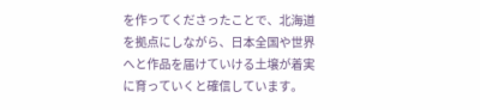を作ってくださったことで、北海道を拠点にしながら、日本全国や世界へと作品を届けていける土壌が着実に育っていくと確信しています。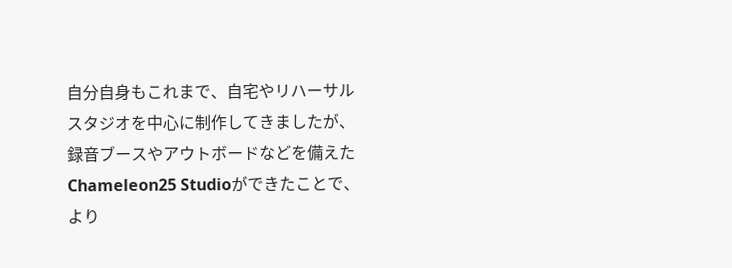自分自身もこれまで、自宅やリハーサルスタジオを中心に制作してきましたが、録音ブースやアウトボードなどを備えたChameleon25 Studioができたことで、より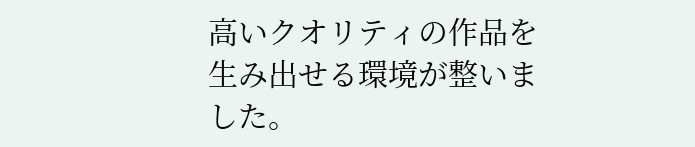高いクオリティの作品を生み出せる環境が整いました。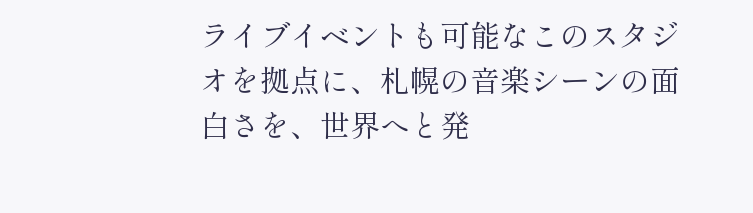ライブイベントも可能なこのスタジオを拠点に、札幌の音楽シーンの面白さを、世界へと発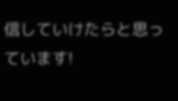信していけたらと思っています!